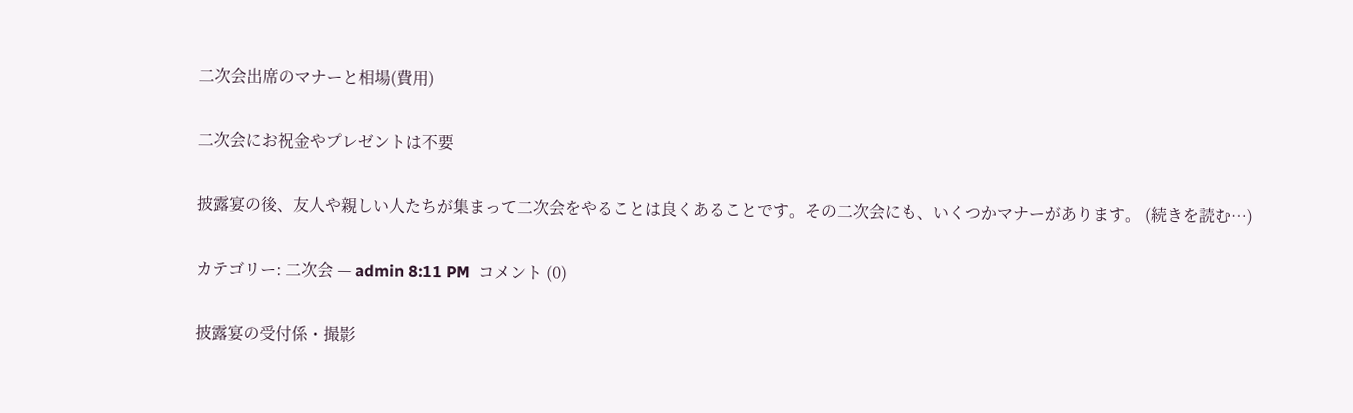二次会出席のマナーと相場(費用)

二次会にお祝金やプレゼントは不要

披露宴の後、友人や親しい人たちが集まって二次会をやることは良くあることです。その二次会にも、いくつかマナーがあります。 (続きを読む…)

カテゴリー: 二次会 — admin 8:11 PM  コメント (0)

披露宴の受付係・撮影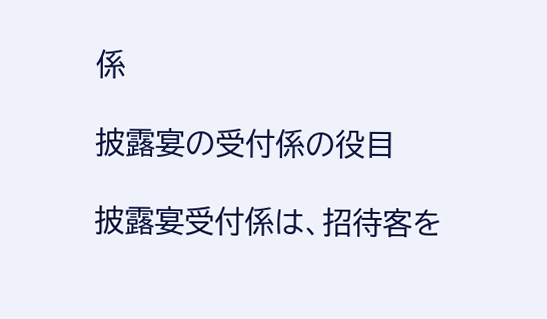係

披露宴の受付係の役目

披露宴受付係は、招待客を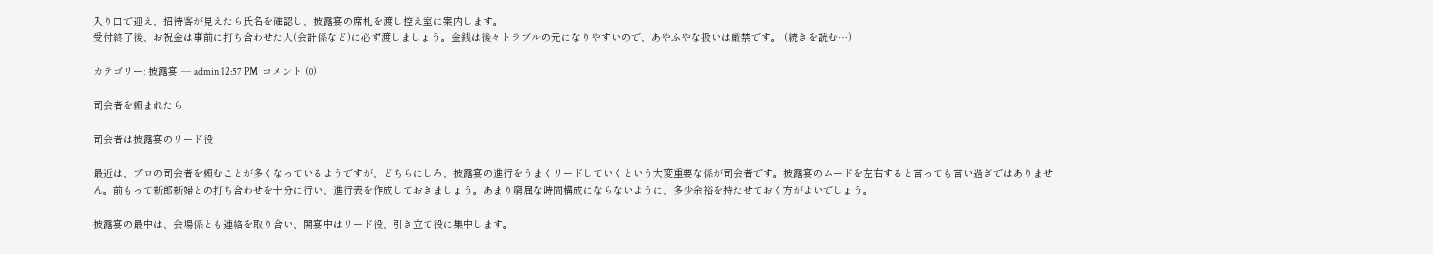入り口で迎え、招待客が見えたら氏名を確認し、披露宴の席札を渡し控え室に案内します。
受付終了後、お祝金は事前に打ち合わせた人(会計係など)に必ず渡しましょう。金銭は後々トラブルの元になりやすいので、あやふやな扱いは厳禁です。 (続きを読む…)

カテゴリー: 披露宴 — admin 12:57 PM  コメント (0)

司会者を頼まれたら

司会者は披露宴のリード役

最近は、プロの司会者を頼むことが多くなっているようですが、どちらにしろ、披露宴の進行をうまくリードしていくという大変重要な係が司会者です。披露宴のムードを左右すると言っても言い過ぎではありません。前もって新郎新婦との打ち合わせを十分に行い、進行表を作成しておきましょう。あまり窮屈な時間構成にならないように、多少余裕を持たせておく方がよいでしょう。

披露宴の最中は、会場係とも連絡を取り合い、開宴中はリード役、引き立て役に集中します。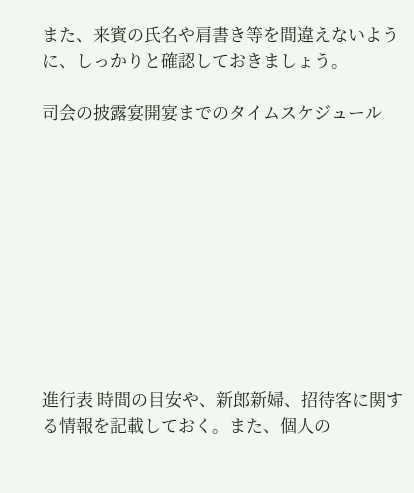また、来賓の氏名や肩書き等を間違えないように、しっかりと確認しておきましょう。

司会の披露宴開宴までのタイムスケジュール










進行表 時間の目安や、新郎新婦、招待客に関する情報を記載しておく。また、個人の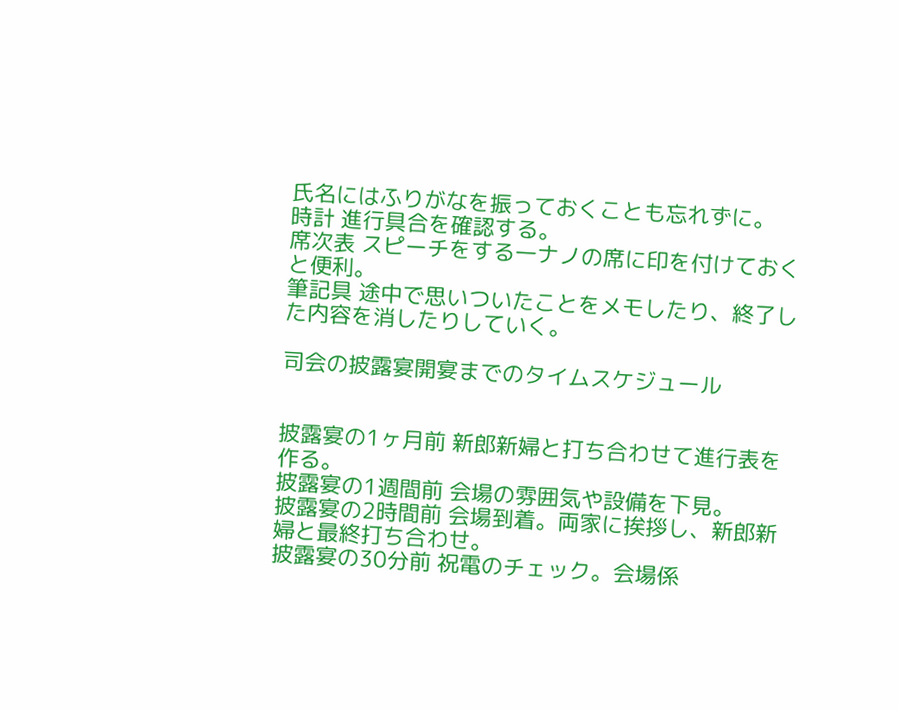氏名にはふりがなを振っておくことも忘れずに。
時計 進行具合を確認する。
席次表 スピーチをする一ナノの席に印を付けておくと便利。
筆記具 途中で思いついたことをメモしたり、終了した内容を消したりしていく。

司会の披露宴開宴までのタイムスケジュール


披露宴の1ヶ月前 新郎新婦と打ち合わせて進行表を作る。
披露宴の1週間前 会場の雰囲気や設備を下見。
披露宴の2時間前 会場到着。両家に挨拶し、新郎新婦と最終打ち合わせ。
披露宴の30分前 祝電のチェック。会場係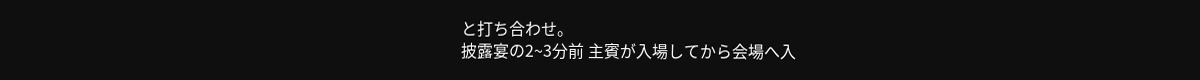と打ち合わせ。
披露宴の2~3分前 主賓が入場してから会場へ入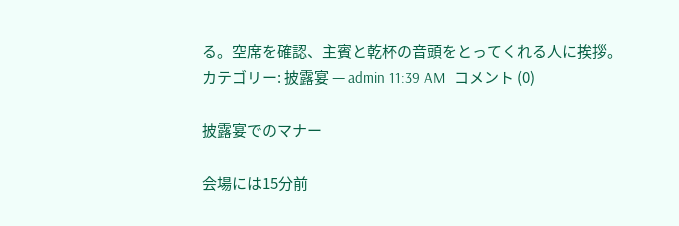る。空席を確認、主賓と乾杯の音頭をとってくれる人に挨拶。
カテゴリー: 披露宴 — admin 11:39 AM  コメント (0)

披露宴でのマナー

会場には15分前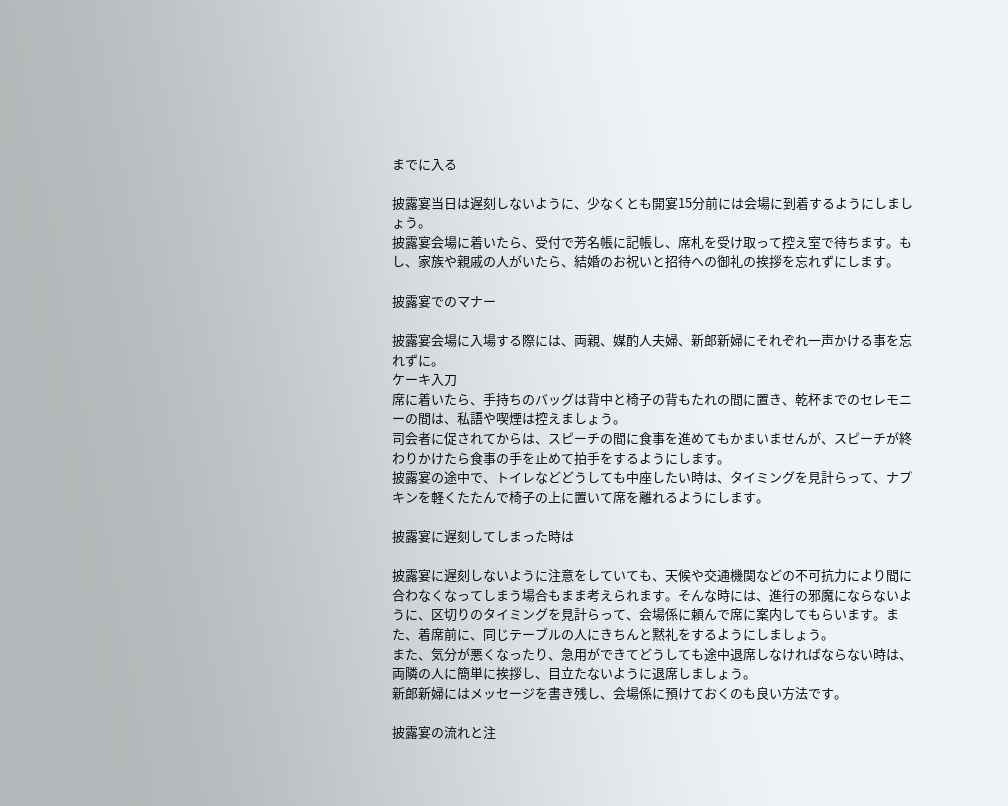までに入る

披露宴当日は遅刻しないように、少なくとも開宴15分前には会場に到着するようにしましょう。
披露宴会場に着いたら、受付で芳名帳に記帳し、席札を受け取って控え室で待ちます。もし、家族や親戚の人がいたら、結婚のお祝いと招待への御礼の挨拶を忘れずにします。

披露宴でのマナー

披露宴会場に入場する際には、両親、媒酌人夫婦、新郎新婦にそれぞれ一声かける事を忘れずに。
ケーキ入刀
席に着いたら、手持ちのバッグは背中と椅子の背もたれの間に置き、乾杯までのセレモニーの間は、私語や喫煙は控えましょう。
司会者に促されてからは、スピーチの間に食事を進めてもかまいませんが、スピーチが終わりかけたら食事の手を止めて拍手をするようにします。
披露宴の途中で、トイレなどどうしても中座したい時は、タイミングを見計らって、ナプキンを軽くたたんで椅子の上に置いて席を離れるようにします。

披露宴に遅刻してしまった時は

披露宴に遅刻しないように注意をしていても、天候や交通機関などの不可抗力により間に合わなくなってしまう場合もまま考えられます。そんな時には、進行の邪魔にならないように、区切りのタイミングを見計らって、会場係に頼んで席に案内してもらいます。また、着席前に、同じテーブルの人にきちんと黙礼をするようにしましょう。
また、気分が悪くなったり、急用ができてどうしても途中退席しなければならない時は、両隣の人に簡単に挨拶し、目立たないように退席しましょう。
新郎新婦にはメッセージを書き残し、会場係に預けておくのも良い方法です。

披露宴の流れと注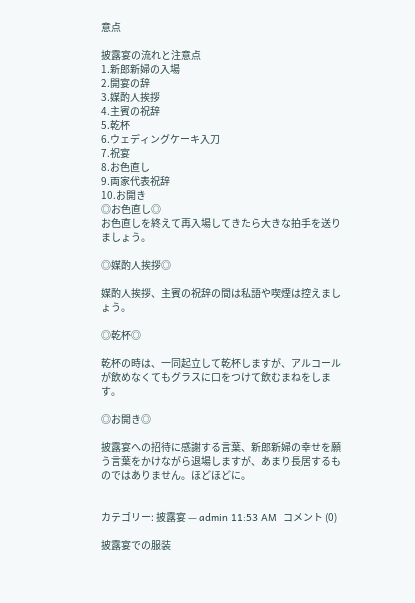意点

披露宴の流れと注意点
1.新郎新婦の入場
2.開宴の辞
3.媒酌人挨拶
4.主賓の祝辞
5.乾杯
6.ウェディングケーキ入刀
7.祝宴
8.お色直し
9.両家代表祝辞
10.お開き
◎お色直し◎
お色直しを終えて再入場してきたら大きな拍手を送りましょう。

◎媒酌人挨拶◎

媒酌人挨拶、主賓の祝辞の間は私語や喫煙は控えましょう。

◎乾杯◎

乾杯の時は、一同起立して乾杯しますが、アルコールが飲めなくてもグラスに口をつけて飲むまねをします。

◎お開き◎

披露宴への招待に感謝する言葉、新郎新婦の幸せを願う言葉をかけながら退場しますが、あまり長居するものではありません。ほどほどに。


カテゴリー: 披露宴 — admin 11:53 AM  コメント (0)

披露宴での服装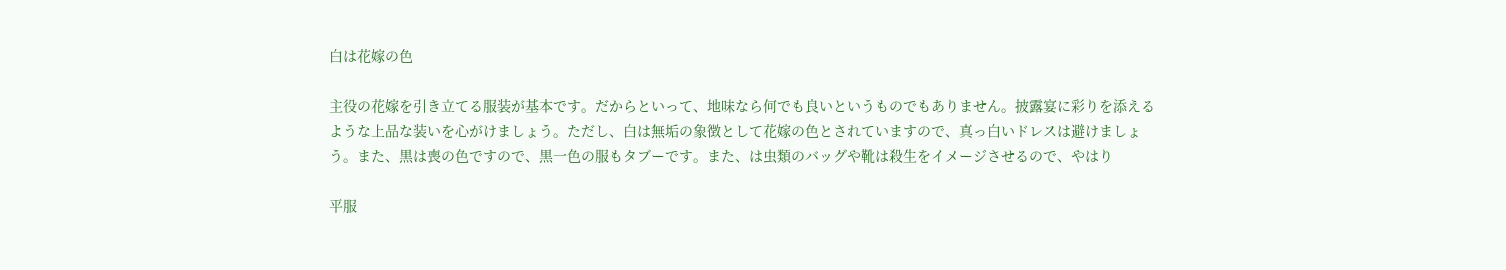白は花嫁の色

主役の花嫁を引き立てる服装が基本です。だからといって、地味なら何でも良いというものでもありません。披露宴に彩りを添えるような上品な装いを心がけましょう。ただし、白は無垢の象徴として花嫁の色とされていますので、真っ白いドレスは避けましょう。また、黒は喪の色ですので、黒一色の服もタブーです。また、は虫類のバッグや靴は殺生をイメージさせるので、やはり

平服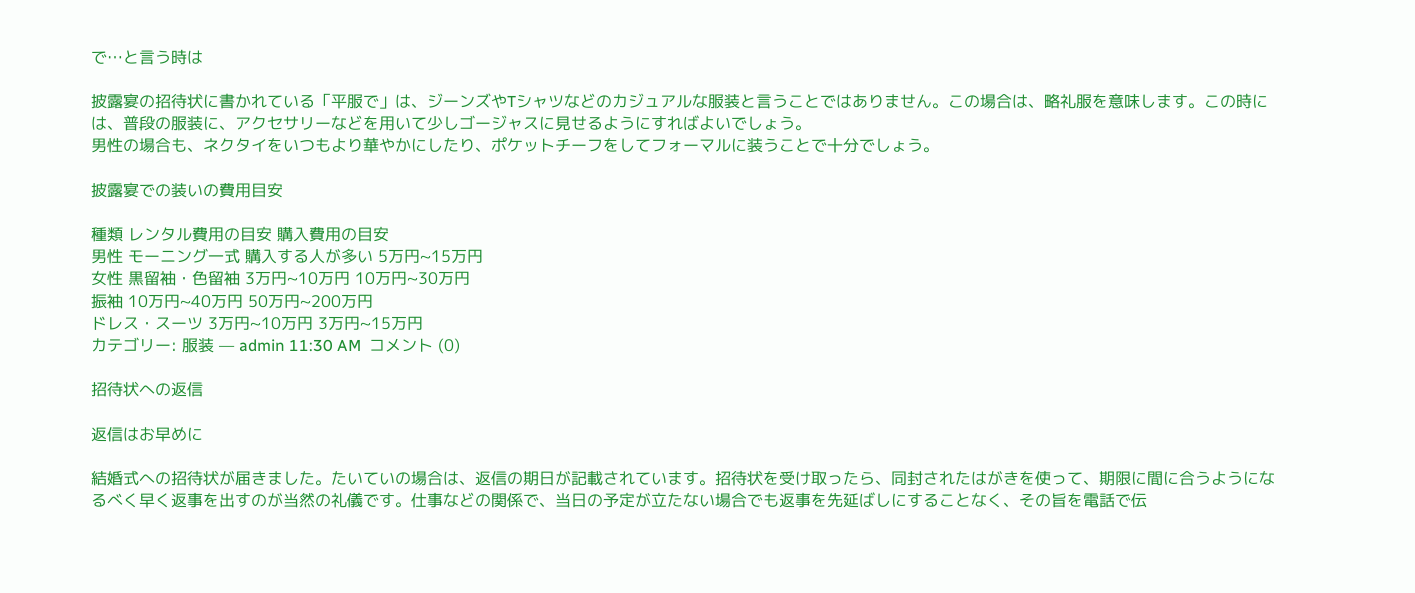で…と言う時は

披露宴の招待状に書かれている「平服で」は、ジーンズやTシャツなどのカジュアルな服装と言うことではありません。この場合は、略礼服を意味します。この時には、普段の服装に、アクセサリーなどを用いて少しゴージャスに見せるようにすればよいでしょう。
男性の場合も、ネクタイをいつもより華やかにしたり、ポケットチーフをしてフォーマルに装うことで十分でしょう。

披露宴での装いの費用目安

種類 レンタル費用の目安 購入費用の目安
男性 モーニング一式 購入する人が多い 5万円~15万円
女性 黒留袖・色留袖 3万円~10万円 10万円~30万円
振袖 10万円~40万円 50万円~200万円
ドレス・スーツ 3万円~10万円 3万円~15万円
カテゴリー: 服装 — admin 11:30 AM  コメント (0)

招待状への返信

返信はお早めに

結婚式への招待状が届きました。たいていの場合は、返信の期日が記載されています。招待状を受け取ったら、同封されたはがきを使って、期限に間に合うようになるべく早く返事を出すのが当然の礼儀です。仕事などの関係で、当日の予定が立たない場合でも返事を先延ばしにすることなく、その旨を電話で伝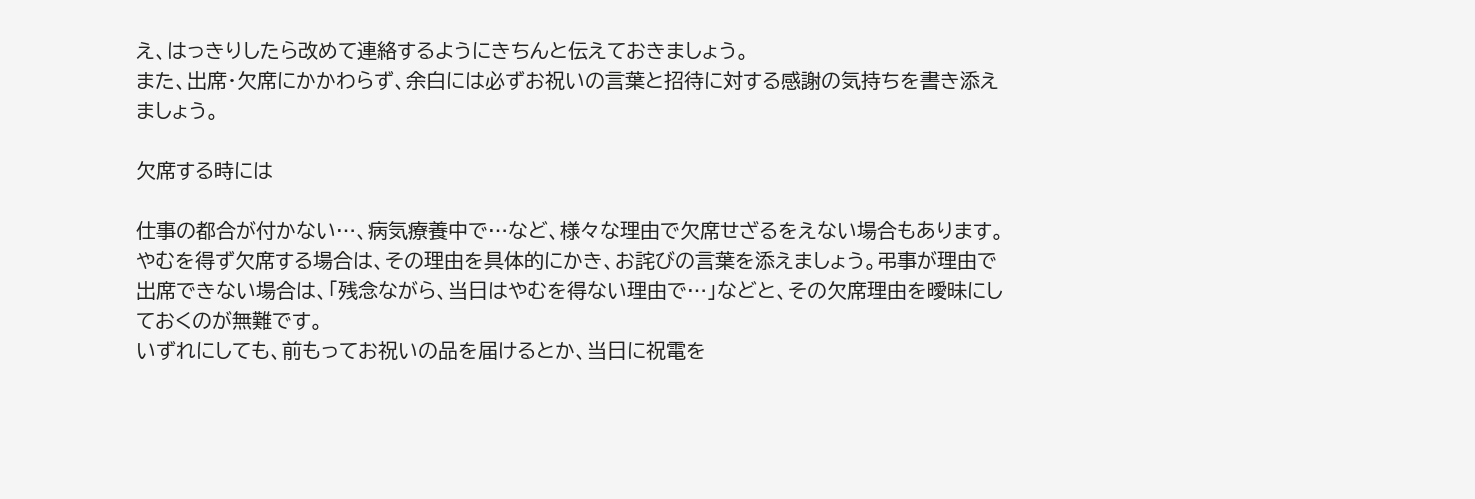え、はっきりしたら改めて連絡するようにきちんと伝えておきましょう。
また、出席・欠席にかかわらず、余白には必ずお祝いの言葉と招待に対する感謝の気持ちを書き添えましょう。

欠席する時には

仕事の都合が付かない…、病気療養中で…など、様々な理由で欠席せざるをえない場合もあります。やむを得ず欠席する場合は、その理由を具体的にかき、お詫びの言葉を添えましょう。弔事が理由で出席できない場合は、「残念ながら、当日はやむを得ない理由で…」などと、その欠席理由を曖昧にしておくのが無難です。
いずれにしても、前もってお祝いの品を届けるとか、当日に祝電を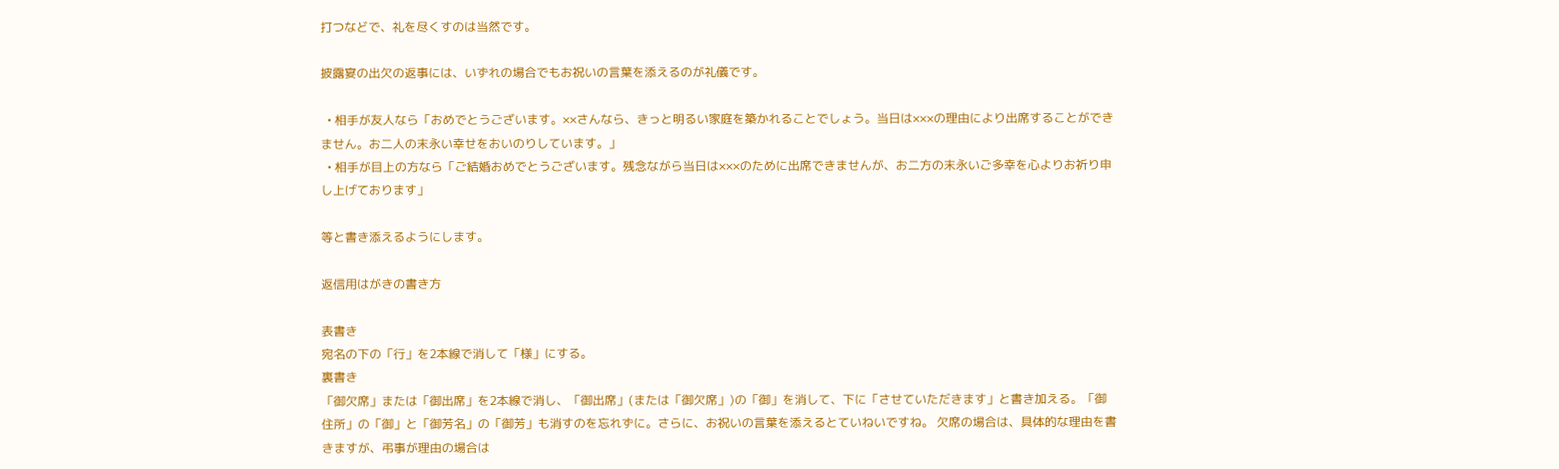打つなどで、礼を尽くすのは当然です。

披露宴の出欠の返事には、いずれの場合でもお祝いの言葉を添えるのが礼儀です。

  • 相手が友人なら「おめでとうございます。××さんなら、きっと明るい家庭を築かれることでしょう。当日は×××の理由により出席することができません。お二人の末永い幸せをおいのりしています。」
  • 相手が目上の方なら「ご結婚おめでとうございます。残念ながら当日は×××のために出席できませんが、お二方の末永いご多幸を心よりお祈り申し上げております」

等と書き添えるようにします。

返信用はがきの書き方

表書き
宛名の下の「行」を2本線で消して「様」にする。
裏書き
「御欠席」または「御出席」を2本線で消し、「御出席」(または「御欠席」)の「御」を消して、下に「させていただきます」と書き加える。「御住所」の「御」と「御芳名」の「御芳」も消すのを忘れずに。さらに、お祝いの言葉を添えるとていねいですね。 欠席の場合は、具体的な理由を書きますが、弔事が理由の場合は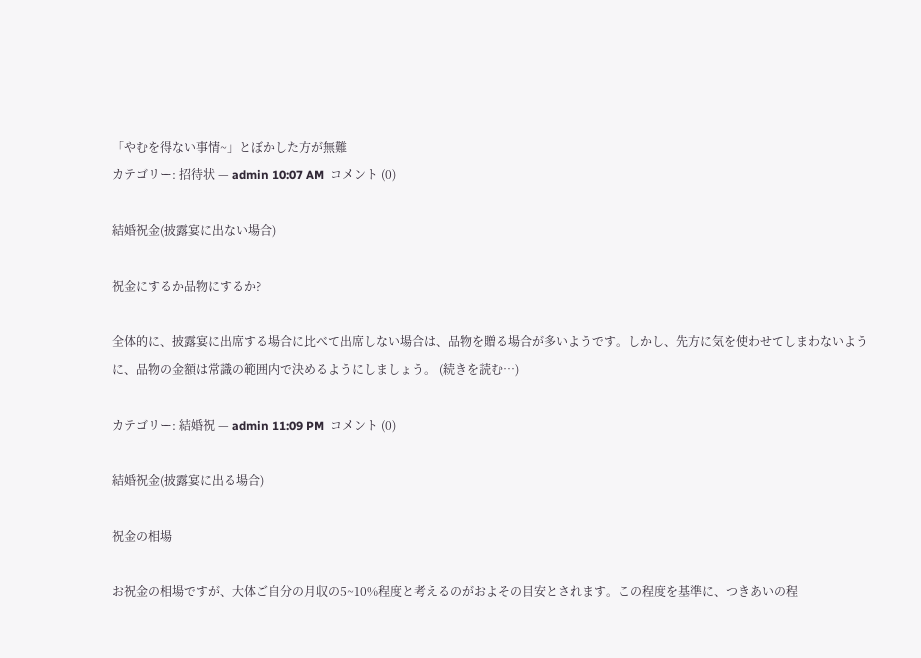「やむを得ない事情~」とぼかした方が無難
カテゴリー: 招待状 — admin 10:07 AM  コメント (0)

結婚祝金(披露宴に出ない場合)

祝金にするか品物にするか?

全体的に、披露宴に出席する場合に比べて出席しない場合は、品物を贈る場合が多いようです。しかし、先方に気を使わせてしまわないように、品物の金額は常識の範囲内で決めるようにしましょう。 (続きを読む…)

カテゴリー: 結婚祝 — admin 11:09 PM  コメント (0)

結婚祝金(披露宴に出る場合)

祝金の相場

お祝金の相場ですが、大体ご自分の月収の5~10%程度と考えるのがおよその目安とされます。この程度を基準に、つきあいの程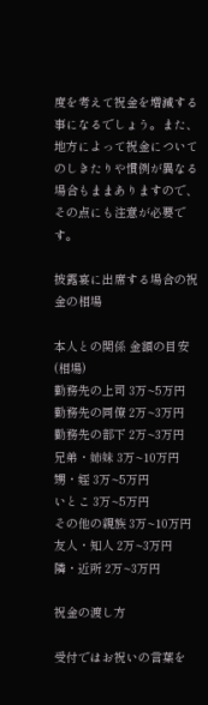度を考えて祝金を増減する事になるでしょう。また、地方によって祝金についてのしきたりや慣例が異なる場合もままありますので、その点にも注意が必要です。

披露宴に出席する場合の祝金の相場

本人との関係 金額の目安(相場)
勤務先の上司 3万~5万円
勤務先の同僚 2万~3万円
勤務先の部下 2万~3万円
兄弟・姉妹 3万~10万円
甥・姪 3万~5万円
いとこ 3万~5万円
その他の親族 3万~10万円
友人・知人 2万~3万円
隣・近所 2万~3万円

祝金の渡し方

受付ではお祝いの言葉を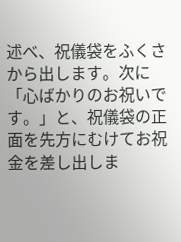述べ、祝儀袋をふくさから出します。次に「心ばかりのお祝いです。」と、祝儀袋の正面を先方にむけてお祝金を差し出しま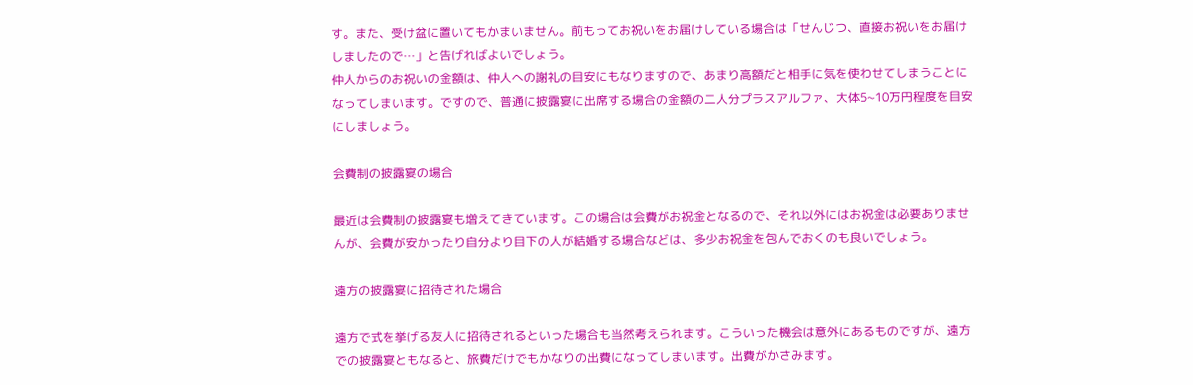す。また、受け盆に置いてもかまいません。前もってお祝いをお届けしている場合は「せんじつ、直接お祝いをお届けしましたので…」と告げればよいでしょう。
仲人からのお祝いの金額は、仲人への謝礼の目安にもなりますので、あまり高額だと相手に気を使わせてしまうことになってしまいます。ですので、普通に披露宴に出席する場合の金額の二人分プラスアルファ、大体5~10万円程度を目安にしましょう。

会費制の披露宴の場合

最近は会費制の披露宴も増えてきています。この場合は会費がお祝金となるので、それ以外にはお祝金は必要ありませんが、会費が安かったり自分より目下の人が結婚する場合などは、多少お祝金を包んでおくのも良いでしょう。

遠方の披露宴に招待された場合

遠方で式を挙げる友人に招待されるといった場合も当然考えられます。こういった機会は意外にあるものですが、遠方での披露宴ともなると、旅費だけでもかなりの出費になってしまいます。出費がかさみます。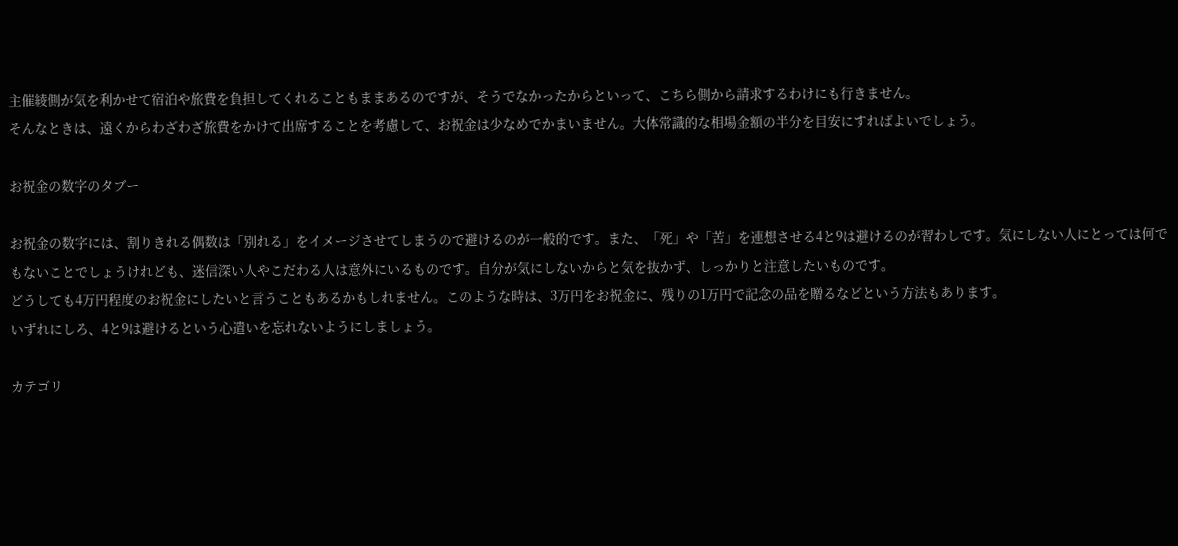主催綾側が気を利かせて宿泊や旅費を負担してくれることもままあるのですが、そうでなかったからといって、こちら側から請求するわけにも行きません。
そんなときは、遠くからわざわざ旅費をかけて出席することを考慮して、お祝金は少なめでかまいません。大体常識的な相場金額の半分を目安にすればよいでしょう。

お祝金の数字のタブー

お祝金の数字には、割りきれる偶数は「別れる」をイメージさせてしまうので避けるのが一般的です。また、「死」や「苦」を連想させる4と9は避けるのが習わしです。気にしない人にとっては何でもないことでしょうけれども、迷信深い人やこだわる人は意外にいるものです。自分が気にしないからと気を抜かず、しっかりと注意したいものです。
どうしても4万円程度のお祝金にしたいと言うこともあるかもしれません。このような時は、3万円をお祝金に、残りの1万円で記念の品を贈るなどという方法もあります。
いずれにしろ、4と9は避けるという心遣いを忘れないようにしましょう。

カテゴリ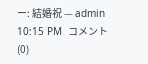ー: 結婚祝 — admin 10:15 PM  コメント (0)